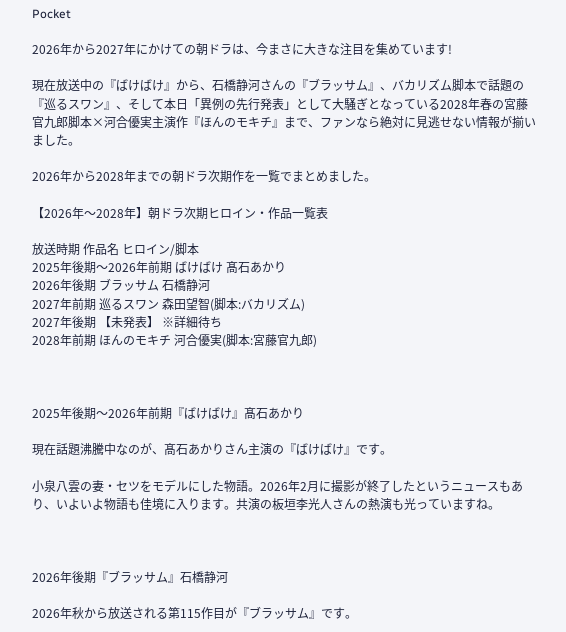Pocket

2026年から2027年にかけての朝ドラは、今まさに大きな注目を集めています!

現在放送中の『ばけばけ』から、石橋静河さんの『ブラッサム』、バカリズム脚本で話題の『巡るスワン』、そして本日「異例の先行発表」として大騒ぎとなっている2028年春の宮藤官九郎脚本×河合優実主演作『ほんのモキチ』まで、ファンなら絶対に見逃せない情報が揃いました。

2026年から2028年までの朝ドラ次期作を一覧でまとめました。

【2026年〜2028年】朝ドラ次期ヒロイン・作品一覧表

放送時期 作品名 ヒロイン/脚本
2025年後期〜2026年前期 ばけばけ 髙石あかり
2026年後期 ブラッサム 石橋静河
2027年前期 巡るスワン 森田望智(脚本:バカリズム)
2027年後期 【未発表】 ※詳細待ち
2028年前期 ほんのモキチ 河合優実(脚本:宮藤官九郎)



2025年後期〜2026年前期『ばけばけ』髙石あかり

現在話題沸騰中なのが、髙石あかりさん主演の『ばけばけ』です。

小泉八雲の妻・セツをモデルにした物語。2026年2月に撮影が終了したというニュースもあり、いよいよ物語も佳境に入ります。共演の板垣李光人さんの熱演も光っていますね。



2026年後期『ブラッサム』石橋静河

2026年秋から放送される第115作目が『ブラッサム』です。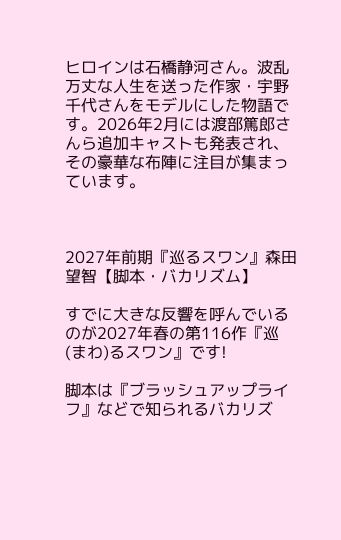ヒロインは石橋静河さん。波乱万丈な人生を送った作家・宇野千代さんをモデルにした物語です。2026年2月には渡部篤郎さんら追加キャストも発表され、その豪華な布陣に注目が集まっています。



2027年前期『巡るスワン』森田望智【脚本・バカリズム】

すでに大きな反響を呼んでいるのが2027年春の第116作『巡(まわ)るスワン』です!

脚本は『ブラッシュアップライフ』などで知られるバカリズ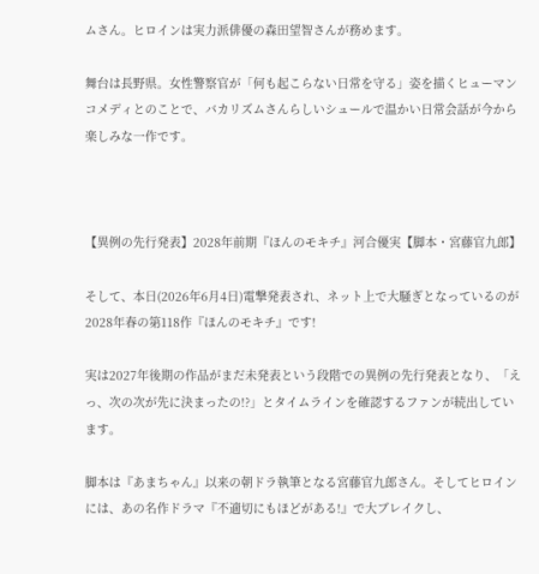ムさん。ヒロインは実力派俳優の森田望智さんが務めます。

舞台は長野県。女性警察官が「何も起こらない日常を守る」姿を描くヒューマンコメディとのことで、バカリズムさんらしいシュールで温かい日常会話が今から楽しみな一作です。



【異例の先行発表】2028年前期『ほんのモキチ』河合優実【脚本・宮藤官九郎】

そして、本日(2026年6月4日)電撃発表され、ネット上で大騒ぎとなっているのが2028年春の第118作『ほんのモキチ』です!

実は2027年後期の作品がまだ未発表という段階での異例の先行発表となり、「えっ、次の次が先に決まったの!?」とタイムラインを確認するファンが続出しています。

脚本は『あまちゃん』以来の朝ドラ執筆となる宮藤官九郎さん。そしてヒロインには、あの名作ドラマ『不適切にもほどがある!』で大ブレイクし、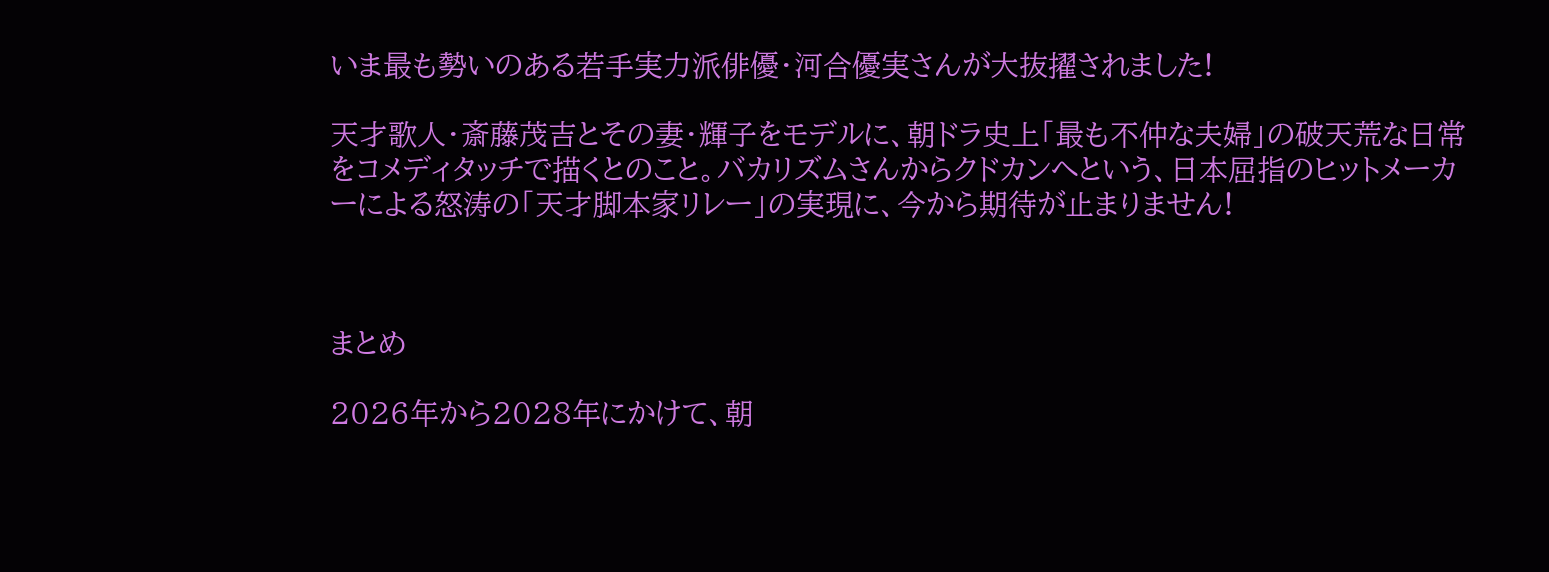いま最も勢いのある若手実力派俳優・河合優実さんが大抜擢されました!

天才歌人・斎藤茂吉とその妻・輝子をモデルに、朝ドラ史上「最も不仲な夫婦」の破天荒な日常をコメディタッチで描くとのこと。バカリズムさんからクドカンへという、日本屈指のヒットメーカーによる怒涛の「天才脚本家リレー」の実現に、今から期待が止まりません!



まとめ

2026年から2028年にかけて、朝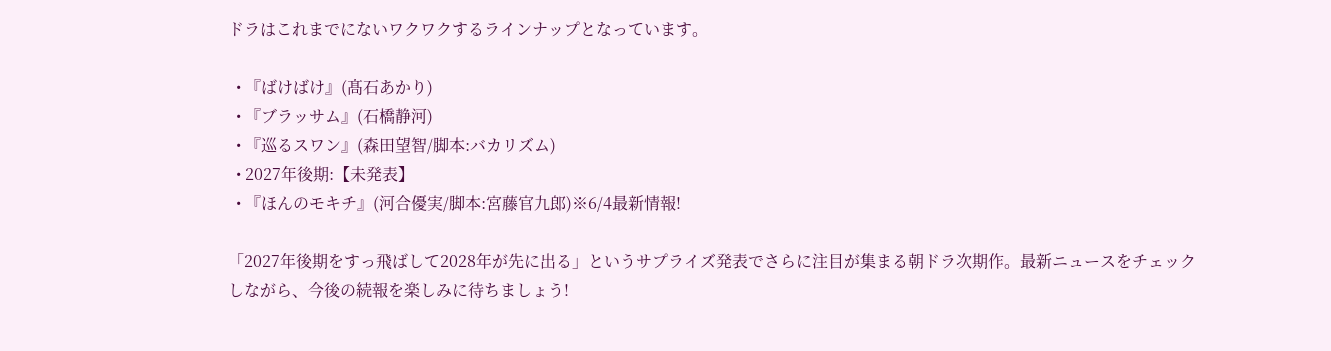ドラはこれまでにないワクワクするラインナップとなっています。

  • 『ばけばけ』(髙石あかり)
  • 『ブラッサム』(石橋静河)
  • 『巡るスワン』(森田望智/脚本:バカリズム)
  • 2027年後期:【未発表】
  • 『ほんのモキチ』(河合優実/脚本:宮藤官九郎)※6/4最新情報!

「2027年後期をすっ飛ばして2028年が先に出る」というサプライズ発表でさらに注目が集まる朝ドラ次期作。最新ニュースをチェックしながら、今後の続報を楽しみに待ちましょう!